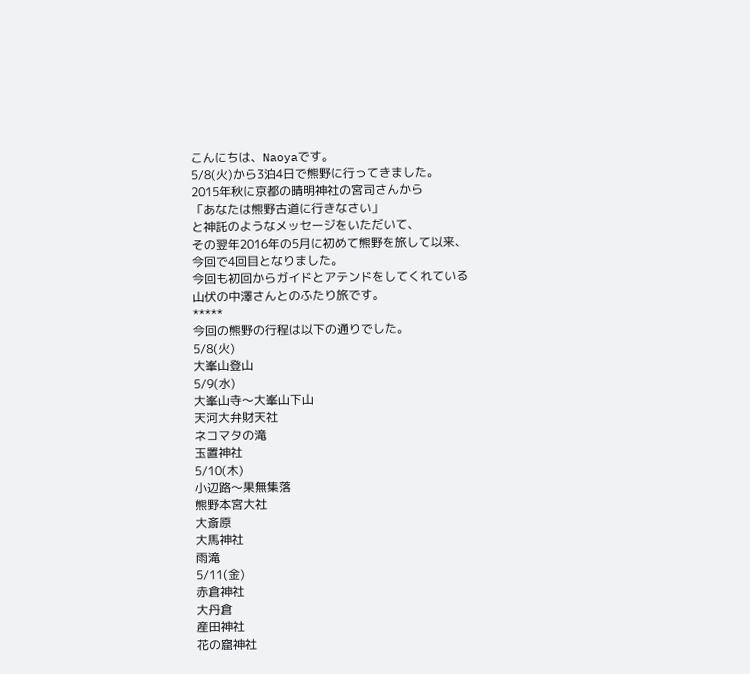こんにちは、Naoyaです。
5/8(火)から3泊4日で熊野に行ってきました。
2015年秋に京都の晴明神社の宮司さんから
「あなたは熊野古道に行きなさい」
と神託のようなメッセージをいただいて、
その翌年2016年の5月に初めて熊野を旅して以来、
今回で4回目となりました。
今回も初回からガイドとアテンドをしてくれている
山伏の中澤さんとのふたり旅です。
*****
今回の熊野の行程は以下の通りでした。
5/8(火)
大峯山登山
5/9(水)
大峯山寺〜大峯山下山
天河大弁財天社
ネコマタの滝
玉置神社
5/10(木)
小辺路〜果無集落
熊野本宮大社
大斎原
大馬神社
雨滝
5/11(金)
赤倉神社
大丹倉
産田神社
花の窟神社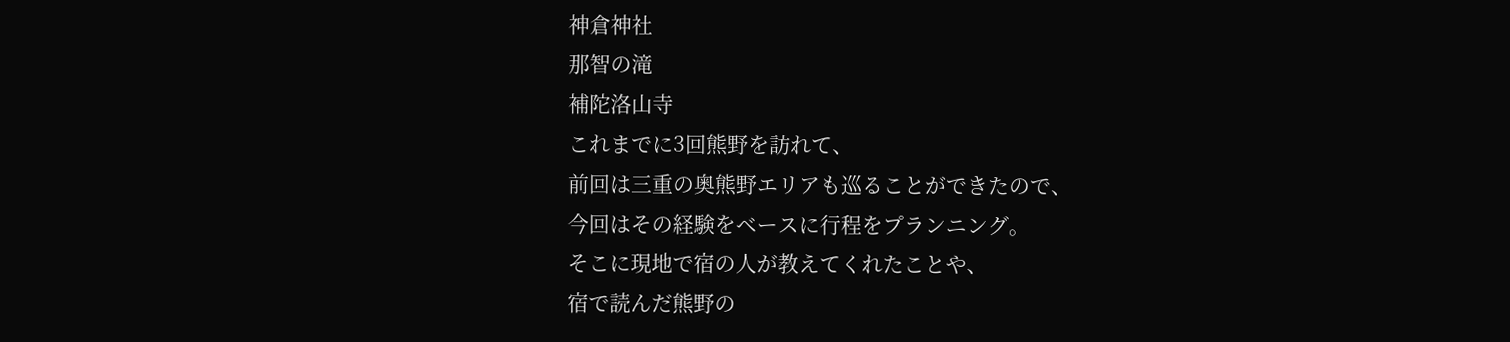神倉神社
那智の滝
補陀洛山寺
これまでに3回熊野を訪れて、
前回は三重の奥熊野エリアも巡ることができたので、
今回はその経験をベースに行程をプランニング。
そこに現地で宿の人が教えてくれたことや、
宿で読んだ熊野の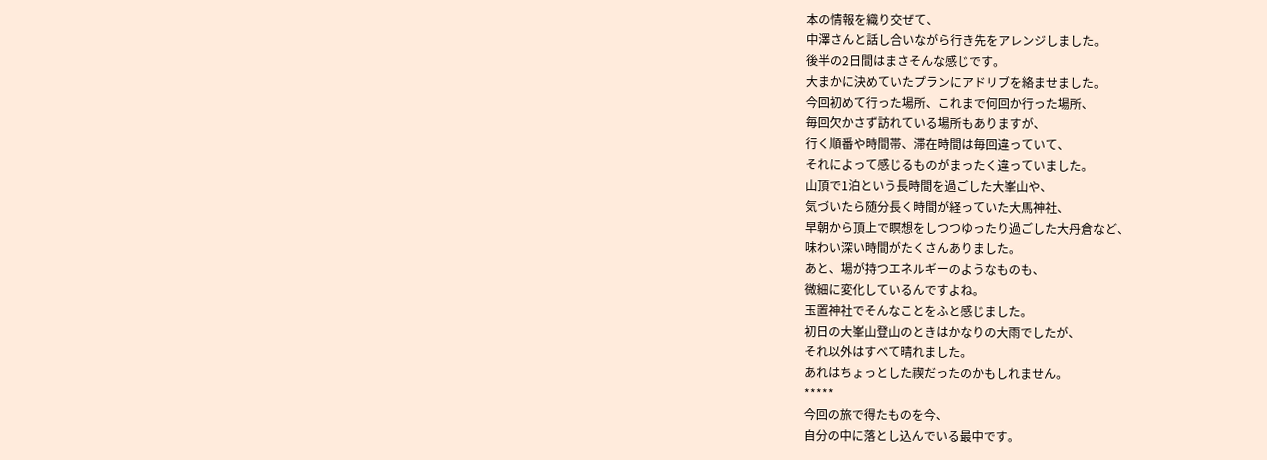本の情報を織り交ぜて、
中澤さんと話し合いながら行き先をアレンジしました。
後半の2日間はまさそんな感じです。
大まかに決めていたプランにアドリブを絡ませました。
今回初めて行った場所、これまで何回か行った場所、
毎回欠かさず訪れている場所もありますが、
行く順番や時間帯、滞在時間は毎回違っていて、
それによって感じるものがまったく違っていました。
山頂で1泊という長時間を過ごした大峯山や、
気づいたら随分長く時間が経っていた大馬神社、
早朝から頂上で瞑想をしつつゆったり過ごした大丹倉など、
味わい深い時間がたくさんありました。
あと、場が持つエネルギーのようなものも、
微細に変化しているんですよね。
玉置神社でそんなことをふと感じました。
初日の大峯山登山のときはかなりの大雨でしたが、
それ以外はすべて晴れました。
あれはちょっとした禊だったのかもしれません。
*****
今回の旅で得たものを今、
自分の中に落とし込んでいる最中です。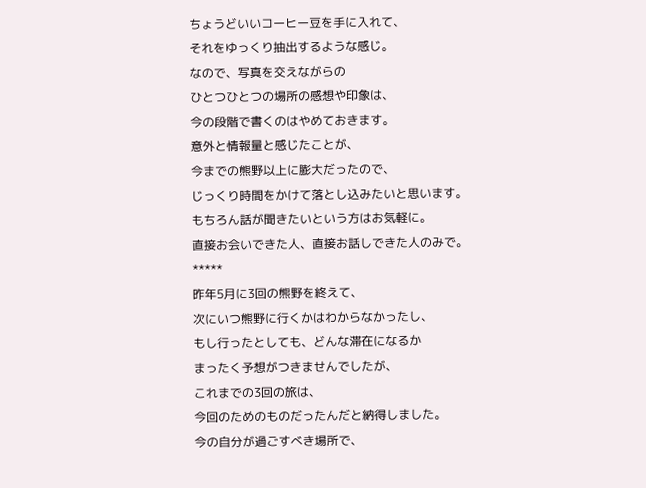ちょうどいいコーヒー豆を手に入れて、
それをゆっくり抽出するような感じ。
なので、写真を交えながらの
ひとつひとつの場所の感想や印象は、
今の段階で書くのはやめておきます。
意外と情報量と感じたことが、
今までの熊野以上に膨大だったので、
じっくり時間をかけて落とし込みたいと思います。
もちろん話が聞きたいという方はお気軽に。
直接お会いできた人、直接お話しできた人のみで。
*****
昨年5月に3回の熊野を終えて、
次にいつ熊野に行くかはわからなかったし、
もし行ったとしても、どんな滞在になるか
まったく予想がつきませんでしたが、
これまでの3回の旅は、
今回のためのものだったんだと納得しました。
今の自分が過ごすべき場所で、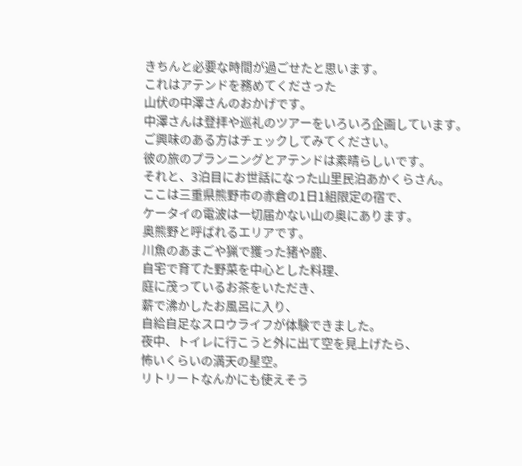きちんと必要な時間が過ごせたと思います。
これはアテンドを務めてくださった
山伏の中澤さんのおかげです。
中澤さんは登拝や巡礼のツアーをいろいろ企画しています。
ご興味のある方はチェックしてみてください。
彼の旅のプランニングとアテンドは素晴らしいです。
それと、3泊目にお世話になった山里民泊あかくらさん。
ここは三重県熊野市の赤倉の1日1組限定の宿で、
ケータイの電波は一切届かない山の奥にあります。
奥熊野と呼ばれるエリアです。
川魚のあまごや猟で獲った猪や鹿、
自宅で育てた野菜を中心とした料理、
庭に茂っているお茶をいただき、
薪で沸かしたお風呂に入り、
自給自足なスロウライフが体験できました。
夜中、トイレに行こうと外に出て空を見上げたら、
怖いくらいの満天の星空。
リトリートなんかにも使えそう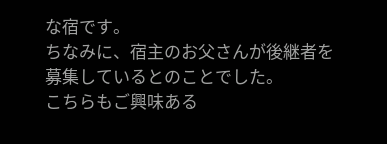な宿です。
ちなみに、宿主のお父さんが後継者を
募集しているとのことでした。
こちらもご興味ある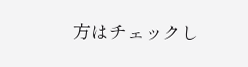方はチェックし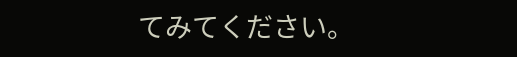てみてください。